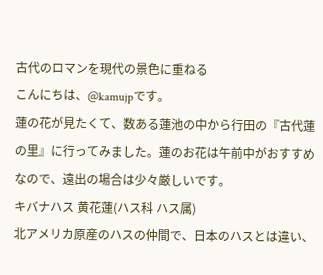古代のロマンを現代の景色に重ねる
こんにちは、@kamujpです。
蓮の花が見たくて、数ある蓮池の中から行田の『古代蓮の里』に行ってみました。蓮のお花は午前中がおすすめなので、遠出の場合は少々厳しいです。
キバナハス 黄花蓮(ハス科 ハス属)
北アメリカ原産のハスの仲間で、日本のハスとは違い、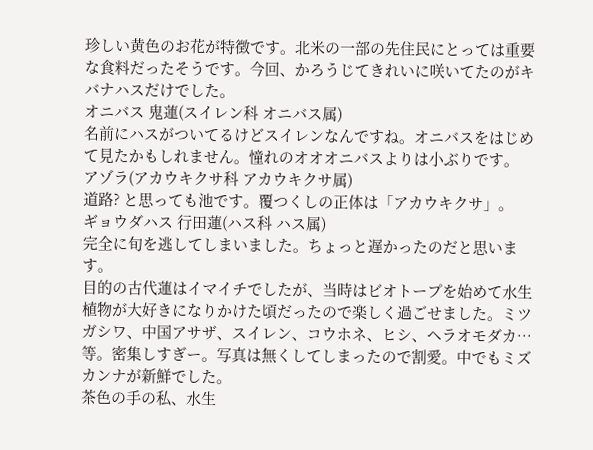珍しい黄色のお花が特徴です。北米の一部の先住民にとっては重要な食料だったそうです。今回、かろうじてきれいに咲いてたのがキバナハスだけでした。
オニバス 鬼蓮(スイレン科 オニバス属)
名前にハスがついてるけどスイレンなんですね。オニバスをはじめて見たかもしれません。憧れのオオオニバスよりは小ぶりです。
アゾラ(アカウキクサ科 アカウキクサ属)
道路? と思っても池です。覆つくしの正体は「アカウキクサ」。
ギョウダハス 行田蓮(ハス科 ハス属)
完全に旬を逃してしまいました。ちょっと遅かったのだと思います。
目的の古代蓮はイマイチでしたが、当時はビオトープを始めて水生植物が大好きになりかけた頃だったので楽しく過ごせました。ミツガシワ、中国アサザ、スイレン、コウホネ、ヒシ、ヘラオモダカ…等。密集しすぎー。写真は無くしてしまったので割愛。中でもミズカンナが新鮮でした。
茶色の手の私、水生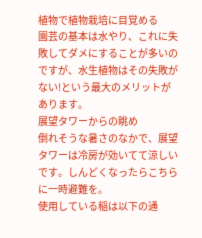植物で植物栽培に目覚める
園芸の基本は水やり、これに失敗してダメにすることが多いのですが、水生植物はその失敗がない!という最大のメリットがあります。
展望タワーからの眺め
倒れそうな暑さのなかで、展望タワーは冷房が効いてて涼しいです。しんどくなったらこちらに一時避難を。
使用している稲は以下の通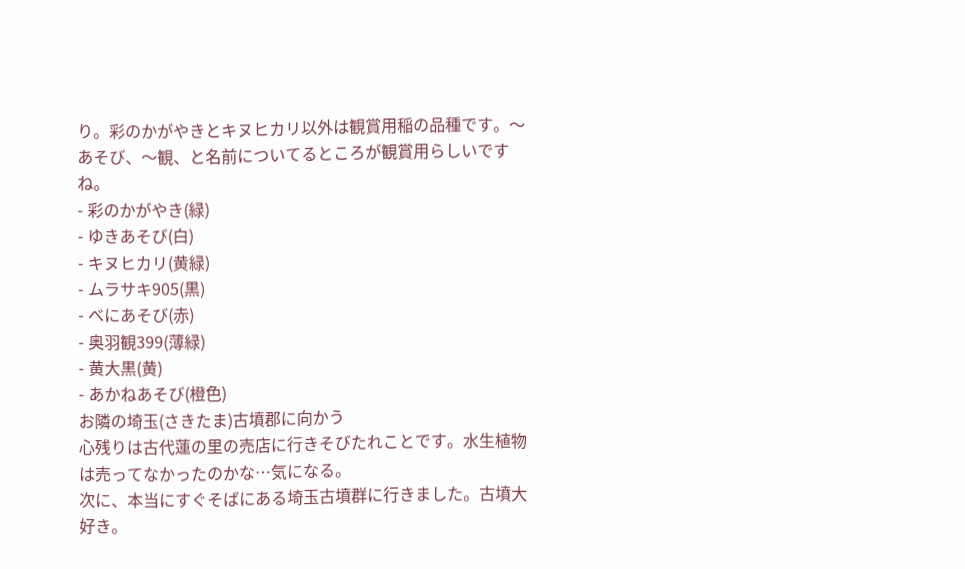り。彩のかがやきとキヌヒカリ以外は観賞用稲の品種です。〜あそび、〜観、と名前についてるところが観賞用らしいですね。
- 彩のかがやき(緑)
- ゆきあそび(白)
- キヌヒカリ(黄緑)
- ムラサキ905(黒)
- べにあそび(赤)
- 奥羽観399(薄緑)
- 黄大黒(黄)
- あかねあそび(橙色)
お隣の埼玉(さきたま)古墳郡に向かう
心残りは古代蓮の里の売店に行きそびたれことです。水生植物は売ってなかったのかな…気になる。
次に、本当にすぐそばにある埼玉古墳群に行きました。古墳大好き。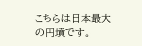こちらは日本最大の円墳です。